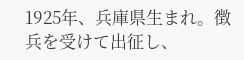1925年、兵庫県生まれ。徴兵を受けて出征し、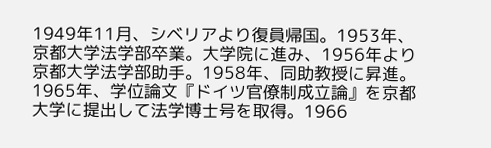1949年11月、シベリアより復員帰国。1953年、京都大学法学部卒業。大学院に進み、1956年より京都大学法学部助手。1958年、同助教授に昇進。1965年、学位論文『ドイツ官僚制成立論』を京都大学に提出して法学博士号を取得。1966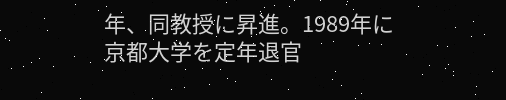年、同教授に昇進。1989年に京都大学を定年退官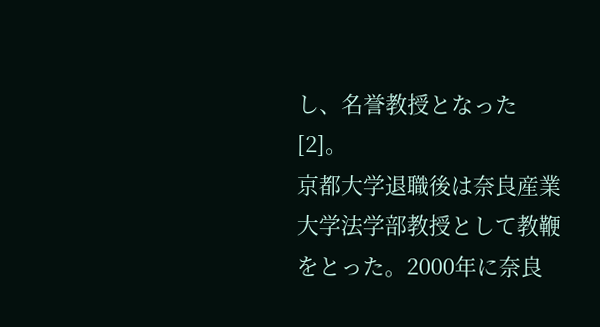し、名誉教授となった[2]。
京都大学退職後は奈良産業大学法学部教授として教鞭をとった。2000年に奈良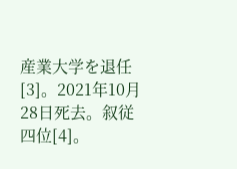産業大学を退任[3]。2021年10月28日死去。叙従四位[4]。